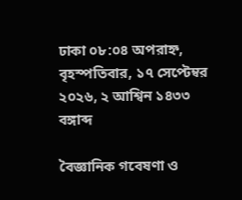ঢাকা ০৮:০৪ অপরাহ্ন, বৃহস্পতিবার, ১৭ সেপ্টেম্বর ২০২৬, ২ আশ্বিন ১৪৩৩ বঙ্গাব্দ

বৈজ্ঞানিক গবেষণা ও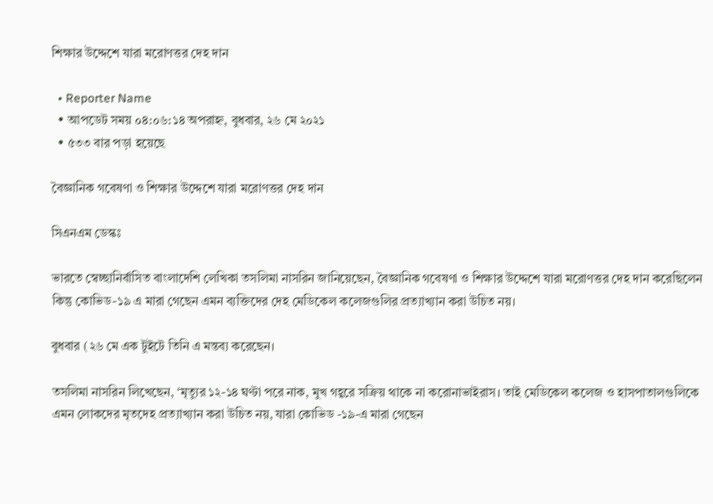শিক্ষার উদ্দেশে যারা মরোণত্তর দেহ দান

  • Reporter Name
  • আপডেট সময় ০৪:০৬:১৪ অপরাহ্ন, বুধবার, ২৬ মে ২০২১
  • ৫৩৩ বার পড়া হয়েছে

বৈজ্ঞানিক গবেষণা ও শিক্ষার উদ্দেশে যারা মরোণত্তর দেহ দান

সিএনএম ডেস্কঃ

ভারতে স্বেচ্ছানির্বাসিত বাংলাদেশি লেখিকা তসলিমা নাসরিন জানিয়েছেন, বৈজ্ঞানিক গবেষণা ও শিক্ষার উদ্দেশে যারা মরোণত্তর দেহ দান করেছিলেন কিন্তু কোভিড-১৯ এ মারা গেছেন এমন ব্যক্তিদের দেহ মেডিকেল কলেজগুলির প্রত্যাখ্যান করা উচিত নয়।

বুধবার (২৬ মে এক টুইটে তিনি এ মন্তব্য করেছেন।

তসলিমা নাসরিন লিখেছেন, ‘মৃত্যুর ১২-১৪ ঘণ্টা পরে নাক, মুখ গহ্বরে সক্রিয় থাকে না করোনাভাইরাস। তাই মেডিকেল কলেজ ও হাসপাতালগুলিকে এমন লোকদের মৃতদেহ প্রত্যাখ্যান করা উচিত নয়, যারা কোভিড -১৯-এ মারা গেছেন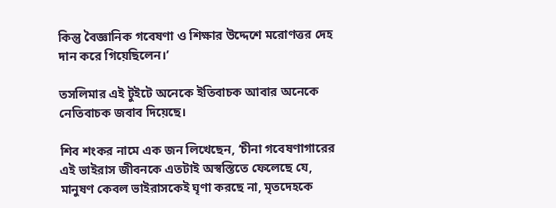কিন্তু বৈজ্ঞানিক গবেষণা ও শিক্ষার উদ্দেশে মরোণত্তর দেহ দান করে গিয়েছিলেন।’

তসলিমার এই টুইটে অনেকে ইতিবাচক আবার অনেকে নেতিবাচক জবাব দিয়েছে।

শিব শংকর নামে এক জন লিখেছেন, ‘চীনা গবেষণাগারের এই ভাইরাস জীবনকে এতটাই অস্বস্তিতে ফেলেছে যে, মানুষণ কেবল ভাইরাসকেই ঘৃণা করছে না, মৃতদেহকে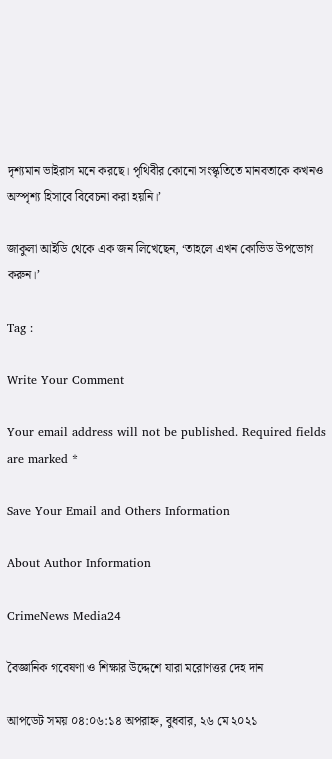দৃশ্যমান ভাইরাস মনে করছে। পৃথিবীর কোনো সংস্কৃতিতে মানবতাকে কখনও অস্পৃশ্য হিসাবে বিবেচনা করা হয়নি।’

জাকুলা আইডি থেকে এক জন লিখেছেন, ‘তাহলে এখন কোভিড উপভোগ করুন।’

Tag :

Write Your Comment

Your email address will not be published. Required fields are marked *

Save Your Email and Others Information

About Author Information

CrimeNews Media24

বৈজ্ঞানিক গবেষণা ও শিক্ষার উদ্দেশে যারা মরোণত্তর দেহ দান

আপডেট সময় ০৪:০৬:১৪ অপরাহ্ন, বুধবার, ২৬ মে ২০২১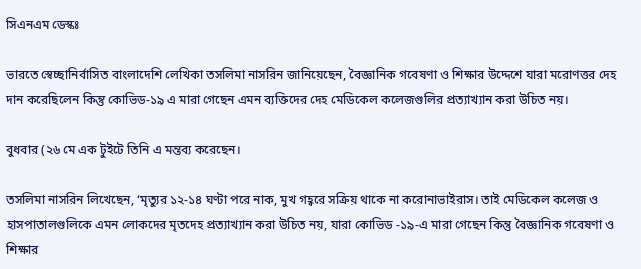সিএনএম ডেস্কঃ

ভারতে স্বেচ্ছানির্বাসিত বাংলাদেশি লেখিকা তসলিমা নাসরিন জানিয়েছেন, বৈজ্ঞানিক গবেষণা ও শিক্ষার উদ্দেশে যারা মরোণত্তর দেহ দান করেছিলেন কিন্তু কোভিড-১৯ এ মারা গেছেন এমন ব্যক্তিদের দেহ মেডিকেল কলেজগুলির প্রত্যাখ্যান করা উচিত নয়।

বুধবার (২৬ মে এক টুইটে তিনি এ মন্তব্য করেছেন।

তসলিমা নাসরিন লিখেছেন, ‘মৃত্যুর ১২-১৪ ঘণ্টা পরে নাক, মুখ গহ্বরে সক্রিয় থাকে না করোনাভাইরাস। তাই মেডিকেল কলেজ ও হাসপাতালগুলিকে এমন লোকদের মৃতদেহ প্রত্যাখ্যান করা উচিত নয়, যারা কোভিড -১৯-এ মারা গেছেন কিন্তু বৈজ্ঞানিক গবেষণা ও শিক্ষার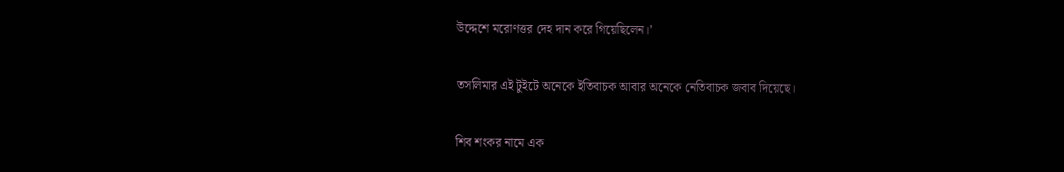উদ্দেশে মরোণত্তর দেহ দান করে গিয়েছিলেন।’

তসলিমার এই টুইটে অনেকে ইতিবাচক আবার অনেকে নেতিবাচক জবাব দিয়েছে।

শিব শংকর নামে এক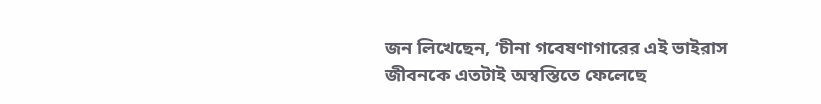জন লিখেছেন, ‘চীনা গবেষণাগারের এই ভাইরাস জীবনকে এতটাই অস্বস্তিতে ফেলেছে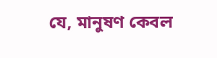যে, মানুষণ কেবল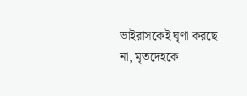ভাইরাসকেই ঘৃণা করছে না, মৃতদেহকে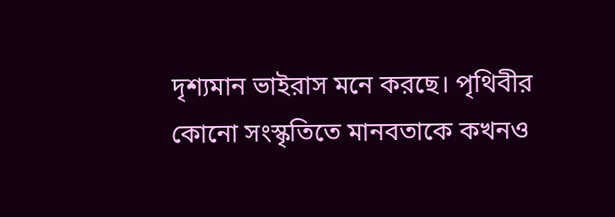দৃশ্যমান ভাইরাস মনে করছে। পৃথিবীর কোনো সংস্কৃতিতে মানবতাকে কখনও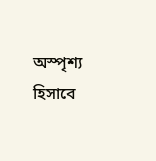অস্পৃশ্য হিসাবে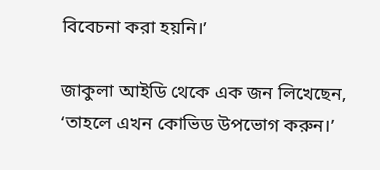বিবেচনা করা হয়নি।’

জাকুলা আইডি থেকে এক জন লিখেছেন, ‘তাহলে এখন কোভিড উপভোগ করুন।’